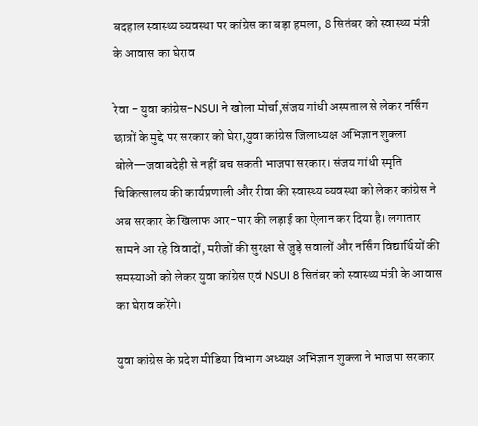बदहाल स्वास्थ्य व्यवस्था पर कांग्रेस का बड़ा हमला, 8 सितंबर को स्वास्थ्य मंत्री के आवास का घेराव

रेवा - युवा कांग्रेस-NSUI ने खोला मोर्चा,संजय गांधी अस्पताल से लेकर नर्सिंग छात्रों के मुद्दे पर सरकार को घेरा,युवा कांग्रेस जिलाध्यक्ष अभिज्ञान शुक्ला बोले—जवाबदेही से नहीं बच सकती भाजपा सरकार। संजय गांधी स्मृति चिकित्सालय की कार्यप्रणाली और रीवा की स्वास्थ्य व्यवस्था को लेकर कांग्रेस ने अब सरकार के खिलाफ आर-पार की लड़ाई का ऐलान कर दिया है। लगातार सामने आ रहे विवादों, मरीजों की सुरक्षा से जुड़े सवालों और नर्सिंग विद्यार्थियों की समस्याओं को लेकर युवा कांग्रेस एवं NSUI 8 सितंबर को स्वास्थ्य मंत्री के आवास का घेराव करेंगे।

युवा कांग्रेस के प्रदेश मीडिया विभाग अध्यक्ष अभिज्ञान शुक्ला ने भाजपा सरकार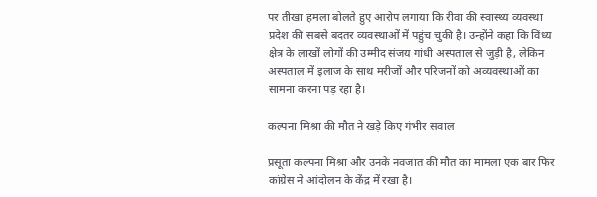पर तीखा हमला बोलते हुए आरोप लगाया कि रीवा की स्वास्थ्य व्यवस्था प्रदेश की सबसे बदतर व्यवस्थाओं में पहुंच चुकी है। उन्होंने कहा कि विंध्य क्षेत्र के लाखों लोगों की उम्मीद संजय गांधी अस्पताल से जुड़ी है, लेकिन अस्पताल में इलाज के साथ मरीजों और परिजनों को अव्यवस्थाओं का सामना करना पड़ रहा है।

कल्पना मिश्रा की मौत ने खड़े किए गंभीर सवाल

प्रसूता कल्पना मिश्रा और उनके नवजात की मौत का मामला एक बार फिर कांग्रेस ने आंदोलन के केंद्र में रखा है।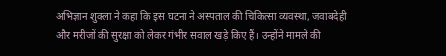अभिज्ञान शुक्ला ने कहा कि इस घटना ने अस्पताल की चिकित्सा व्यवस्था, जवाबदेही और मरीजों की सुरक्षा को लेकर गंभीर सवाल खड़े किए हैं। उन्होंने मामले की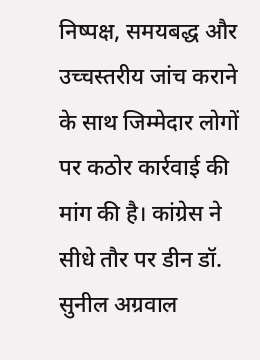निष्पक्ष, समयबद्ध और उच्चस्तरीय जांच कराने के साथ जिम्मेदार लोगों पर कठोर कार्रवाई की मांग की है। कांग्रेस ने सीधे तौर पर डीन डॉ. सुनील अग्रवाल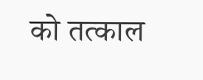को तत्काल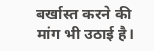बर्खास्त करने की मांग भी उठाई है।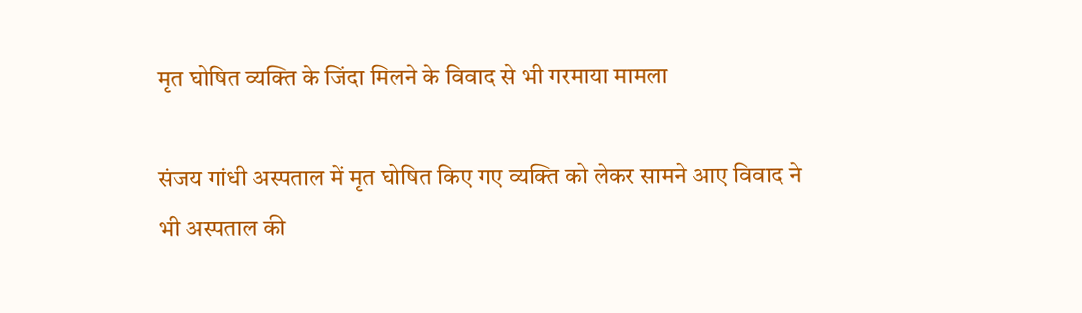मृत घोषित व्यक्ति के जिंदा मिलने के विवाद से भी गरमाया मामला

संजय गांधी अस्पताल में मृत घोषित किए गए व्यक्ति को लेकर सामने आए विवाद ने भी अस्पताल की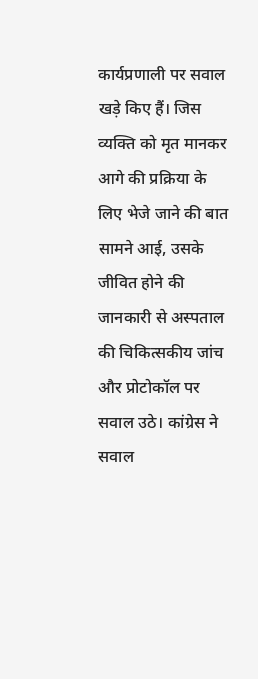कार्यप्रणाली पर सवाल खड़े किए हैं। जिस व्यक्ति को मृत मानकर आगे की प्रक्रिया के लिए भेजे जाने की बात सामने आई, उसके जीवित होने की जानकारी से अस्पताल की चिकित्सकीय जांच और प्रोटोकॉल पर सवाल उठे। कांग्रेस ने सवाल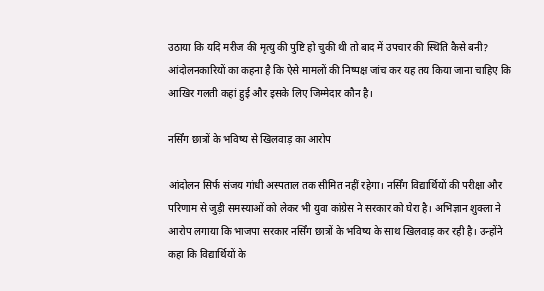उठाया कि यदि मरीज की मृत्यु की पुष्टि हो चुकी थी तो बाद में उपचार की स्थिति कैसे बनी? आंदोलनकारियों का कहना है कि ऐसे मामलों की निष्पक्ष जांच कर यह तय किया जाना चाहिए कि आखिर गलती कहां हुई और इसके लिए जिम्मेदार कौन है।

नर्सिंग छात्रों के भविष्य से खिलवाड़ का आरोप

आंदोलन सिर्फ संजय गांधी अस्पताल तक सीमित नहीं रहेगा। नर्सिंग विद्यार्थियों की परीक्षा और परिणाम से जुड़ी समस्याओं को लेकर भी युवा कांग्रेस ने सरकार को घेरा है। अभिज्ञान शुक्ला ने आरोप लगाया कि भाजपा सरकार नर्सिंग छात्रों के भविष्य के साथ खिलवाड़ कर रही है। उन्होंने कहा कि विद्यार्थियों के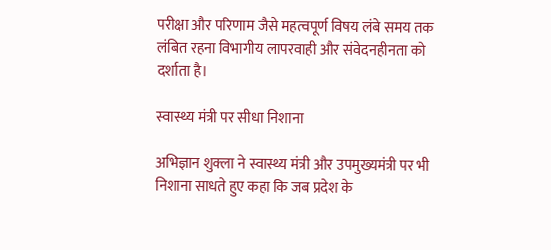परीक्षा और परिणाम जैसे महत्वपूर्ण विषय लंबे समय तक लंबित रहना विभागीय लापरवाही और संवेदनहीनता को दर्शाता है।

स्वास्थ्य मंत्री पर सीधा निशाना

अभिज्ञान शुक्ला ने स्वास्थ्य मंत्री और उपमुख्यमंत्री पर भी निशाना साधते हुए कहा कि जब प्रदेश के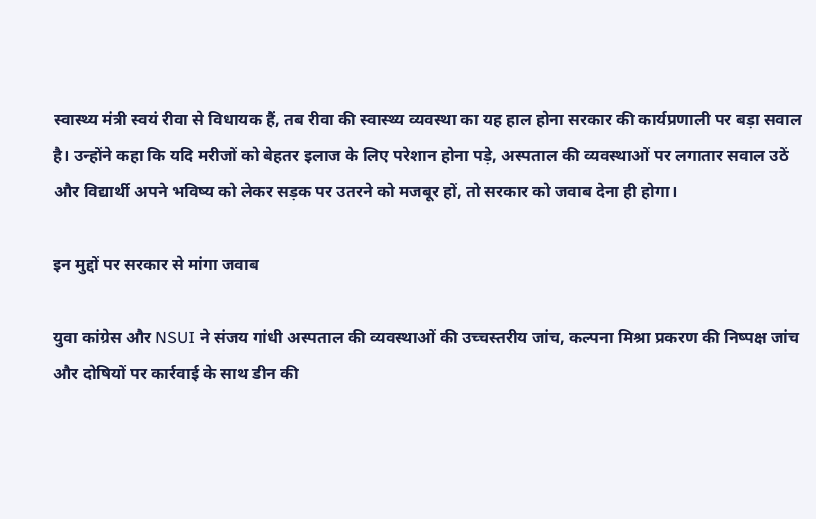स्वास्थ्य मंत्री स्वयं रीवा से विधायक हैं, तब रीवा की स्वास्थ्य व्यवस्था का यह हाल होना सरकार की कार्यप्रणाली पर बड़ा सवाल है। उन्होंने कहा कि यदि मरीजों को बेहतर इलाज के लिए परेशान होना पड़े, अस्पताल की व्यवस्थाओं पर लगातार सवाल उठें और विद्यार्थी अपने भविष्य को लेकर सड़क पर उतरने को मजबूर हों, तो सरकार को जवाब देना ही होगा।

इन मुद्दों पर सरकार से मांगा जवाब

युवा कांग्रेस और NSUI ने संजय गांधी अस्पताल की व्यवस्थाओं की उच्चस्तरीय जांच, कल्पना मिश्रा प्रकरण की निष्पक्ष जांच और दोषियों पर कार्रवाई के साथ डीन की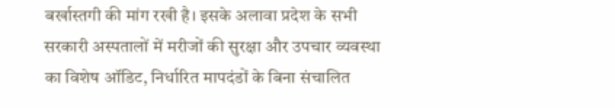बर्खास्तगी की मांग रखी है। इसके अलावा प्रदेश के सभी सरकारी अस्पतालों में मरीजों की सुरक्षा और उपचार व्यवस्था का विशेष ऑडिट, निर्धारित मापदंडों के बिना संचालित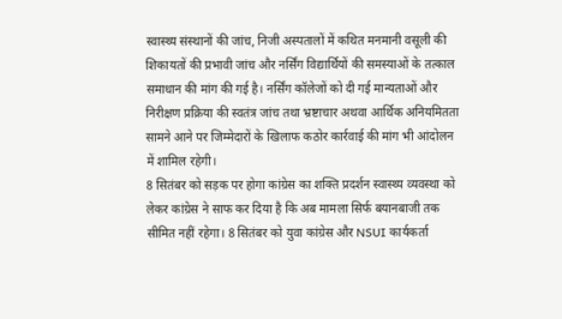स्वास्थ्य संस्थानों की जांच, निजी अस्पतालों में कथित मनमानी वसूली की शिकायतों की प्रभावी जांच और नर्सिंग विद्यार्थियों की समस्याओं के तत्काल समाधान की मांग की गई है। नर्सिंग कॉलेजों को दी गई मान्यताओं और निरीक्षण प्रक्रिया की स्वतंत्र जांच तथा भ्रष्टाचार अथवा आर्थिक अनियमितता सामने आने पर जिम्मेदारों के खिलाफ कठोर कार्रवाई की मांग भी आंदोलन में शामिल रहेगी।
8 सितंबर को सड़क पर होगा कांग्रेस का शक्ति प्रदर्शन स्वास्थ्य व्यवस्था को लेकर कांग्रेस ने साफ कर दिया है कि अब मामला सिर्फ बयानबाजी तक सीमित नहीं रहेगा। 8 सितंबर को युवा कांग्रेस और NSUI कार्यकर्ता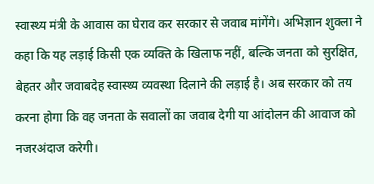स्वास्थ्य मंत्री के आवास का घेराव कर सरकार से जवाब मांगेंगे। अभिज्ञान शुक्ला ने कहा कि यह लड़ाई किसी एक व्यक्ति के खिलाफ नहीं, बल्कि जनता को सुरक्षित, बेहतर और जवाबदेह स्वास्थ्य व्यवस्था दिलाने की लड़ाई है। अब सरकार को तय करना होगा कि वह जनता के सवालों का जवाब देगी या आंदोलन की आवाज को नजरअंदाज करेगी।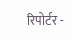रिपोर्टर -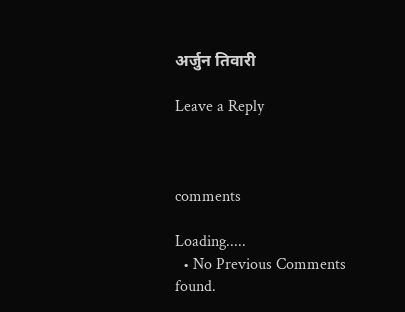अर्जुन तिवारी

Leave a Reply



comments

Loading.....
  • No Previous Comments found.